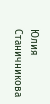Юлия Станичникова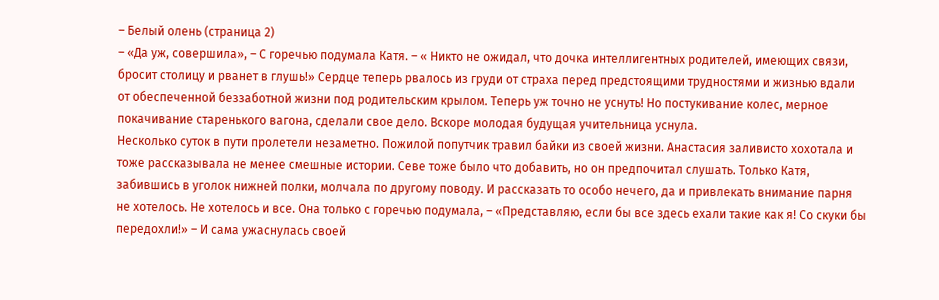– Белый олень (страница 2)
– «Да уж, совершила», – С горечью подумала Катя. – « Никто не ожидал, что дочка интеллигентных родителей, имеющих связи, бросит столицу и рванет в глушь!» Сердце теперь рвалось из груди от страха перед предстоящими трудностями и жизнью вдали от обеспеченной беззаботной жизни под родительским крылом. Теперь уж точно не уснуть! Но постукивание колес, мерное покачивание старенького вагона, сделали свое дело. Вскоре молодая будущая учительница уснула.
Несколько суток в пути пролетели незаметно. Пожилой попутчик травил байки из своей жизни. Анастасия заливисто хохотала и тоже рассказывала не менее смешные истории. Севе тоже было что добавить, но он предпочитал слушать. Только Катя, забившись в уголок нижней полки, молчала по другому поводу. И рассказать то особо нечего, да и привлекать внимание парня не хотелось. Не хотелось и все. Она только с горечью подумала, – «Представляю, если бы все здесь ехали такие как я! Со скуки бы передохли!» – И сама ужаснулась своей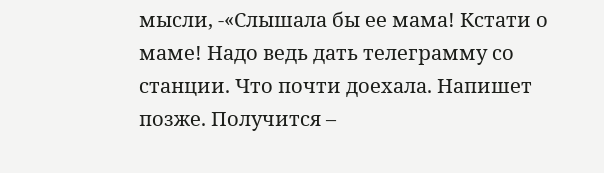мысли, -«Слышала бы ее мама! Кстати о маме! Надо ведь дать телеграмму со станции. Что почти доехала. Напишет позже. Получится –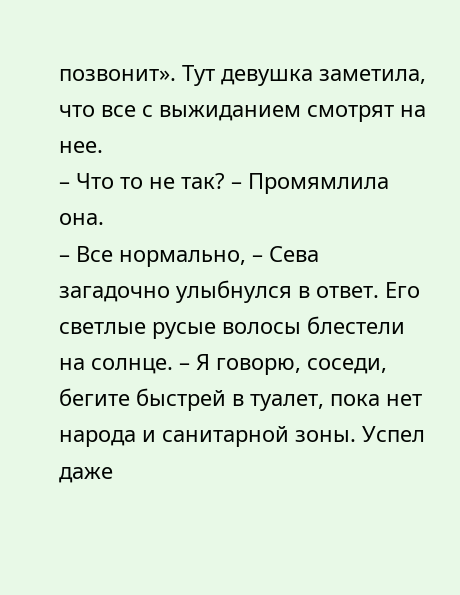позвонит». Тут девушка заметила, что все с выжиданием смотрят на нее.
– Что то не так? – Промямлила она.
– Все нормально, – Сева загадочно улыбнулся в ответ. Его светлые русые волосы блестели на солнце. – Я говорю, соседи, бегите быстрей в туалет, пока нет народа и санитарной зоны. Успел даже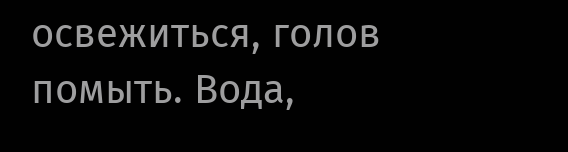освежиться, голов помыть. Вода,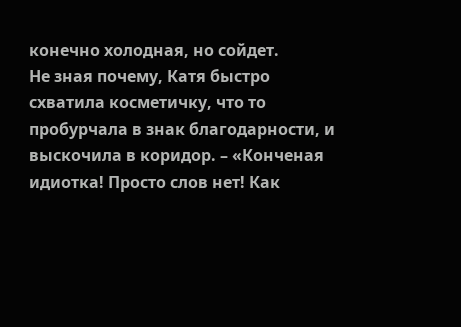конечно холодная, но сойдет.
Не зная почему, Катя быстро схватила косметичку, что то пробурчала в знак благодарности, и выскочила в коридор. – «Конченая идиотка! Просто слов нет! Как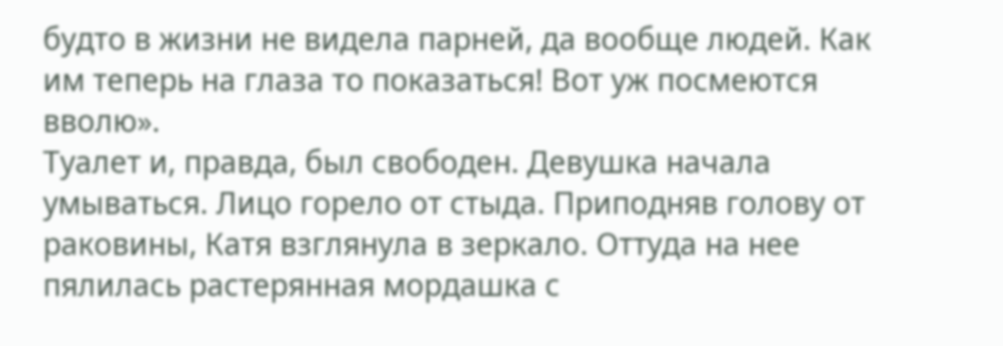будто в жизни не видела парней, да вообще людей. Как им теперь на глаза то показаться! Вот уж посмеются вволю».
Туалет и, правда, был свободен. Девушка начала умываться. Лицо горело от стыда. Приподняв голову от раковины, Катя взглянула в зеркало. Оттуда на нее пялилась растерянная мордашка с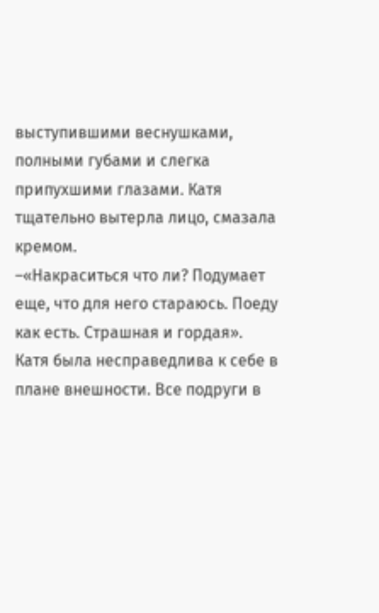выступившими веснушками, полными губами и слегка припухшими глазами. Катя тщательно вытерла лицо, смазала кремом.
–«Накраситься что ли? Подумает еще, что для него стараюсь. Поеду как есть. Страшная и гордая».
Катя была несправедлива к себе в плане внешности. Все подруги в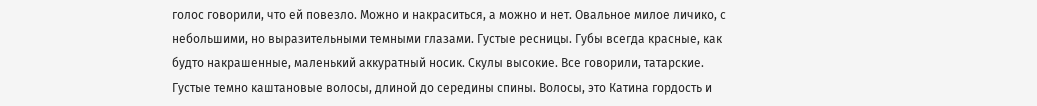голос говорили, что ей повезло. Можно и накраситься, а можно и нет. Овальное милое личико, с небольшими, но выразительными темными глазами. Густые ресницы. Губы всегда красные, как будто накрашенные, маленький аккуратный носик. Скулы высокие. Все говорили, татарские. Густые темно каштановые волосы, длиной до середины спины. Волосы, это Катина гордость и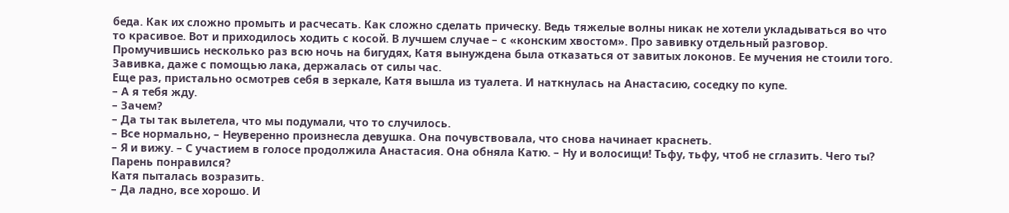беда. Как их сложно промыть и расчесать. Как сложно сделать прическу. Ведь тяжелые волны никак не хотели укладываться во что то красивое. Вот и приходилось ходить с косой. В лучшем случае – с «конским хвостом». Про завивку отдельный разговор. Промучившись несколько раз всю ночь на бигудях, Катя вынуждена была отказаться от завитых локонов. Ее мучения не стоили того. Завивка, даже с помощью лака, держалась от силы час.
Еще раз, пристально осмотрев себя в зеркале, Катя вышла из туалета. И наткнулась на Анастасию, соседку по купе.
– А я тебя жду.
– Зачем?
– Да ты так вылетела, что мы подумали, что то случилось.
– Все нормально, – Неуверенно произнесла девушка. Она почувствовала, что снова начинает краснеть.
– Я и вижу. – С участием в голосе продолжила Анастасия. Она обняла Катю. – Ну и волосищи! Тьфу, тьфу, чтоб не сглазить. Чего ты? Парень понравился?
Катя пыталась возразить.
– Да ладно, все хорошо. И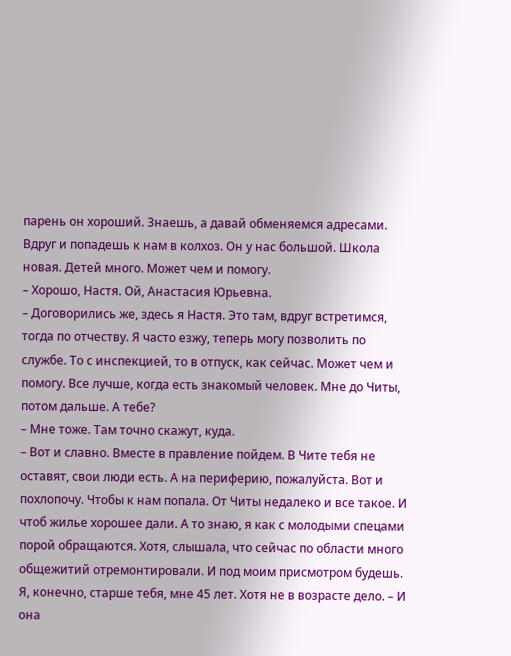парень он хороший. Знаешь, а давай обменяемся адресами. Вдруг и попадешь к нам в колхоз. Он у нас большой. Школа новая. Детей много. Может чем и помогу.
– Хорошо, Настя. Ой, Анастасия Юрьевна.
– Договорились же, здесь я Настя. Это там, вдруг встретимся, тогда по отчеству. Я часто езжу, теперь могу позволить по службе. То с инспекцией, то в отпуск, как сейчас. Может чем и помогу. Все лучше, когда есть знакомый человек. Мне до Читы, потом дальше. А тебе?
– Мне тоже. Там точно скажут, куда.
– Вот и славно. Вместе в правление пойдем. В Чите тебя не оставят, свои люди есть. А на периферию, пожалуйста. Вот и похлопочу. Чтобы к нам попала. От Читы недалеко и все такое. И чтоб жилье хорошее дали. А то знаю, я как с молодыми спецами порой обращаются. Хотя, слышала, что сейчас по области много общежитий отремонтировали. И под моим присмотром будешь. Я, конечно, старше тебя, мне 45 лет. Хотя не в возрасте дело. – И она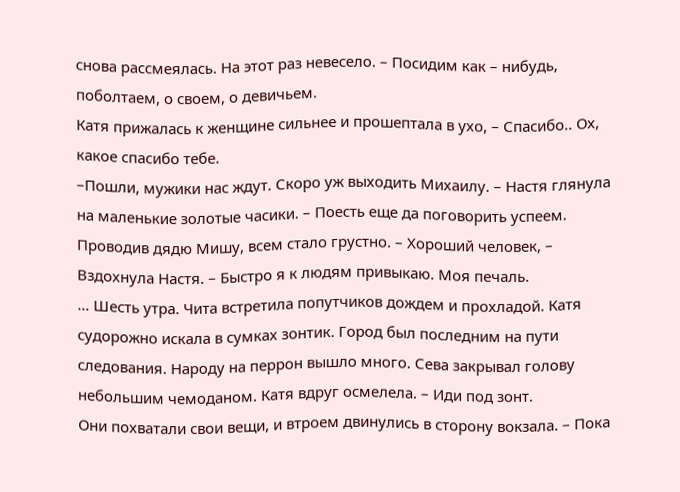снова рассмеялась. На этот раз невесело. – Посидим как – нибудь, поболтаем, о своем, о девичьем.
Катя прижалась к женщине сильнее и прошептала в ухо, – Спасибо.. Ох, какое спасибо тебе.
–Пошли, мужики нас ждут. Скоро уж выходить Михаилу. – Настя глянула на маленькие золотые часики. – Поесть еще да поговорить успеем.
Проводив дядю Мишу, всем стало грустно. – Хороший человек, – Вздохнула Настя. – Быстро я к людям привыкаю. Моя печаль.
… Шесть утра. Чита встретила попутчиков дождем и прохладой. Катя судорожно искала в сумках зонтик. Город был последним на пути следования. Народу на перрон вышло много. Сева закрывал голову небольшим чемоданом. Катя вдруг осмелела. – Иди под зонт.
Они похватали свои вещи, и втроем двинулись в сторону вокзала. – Пока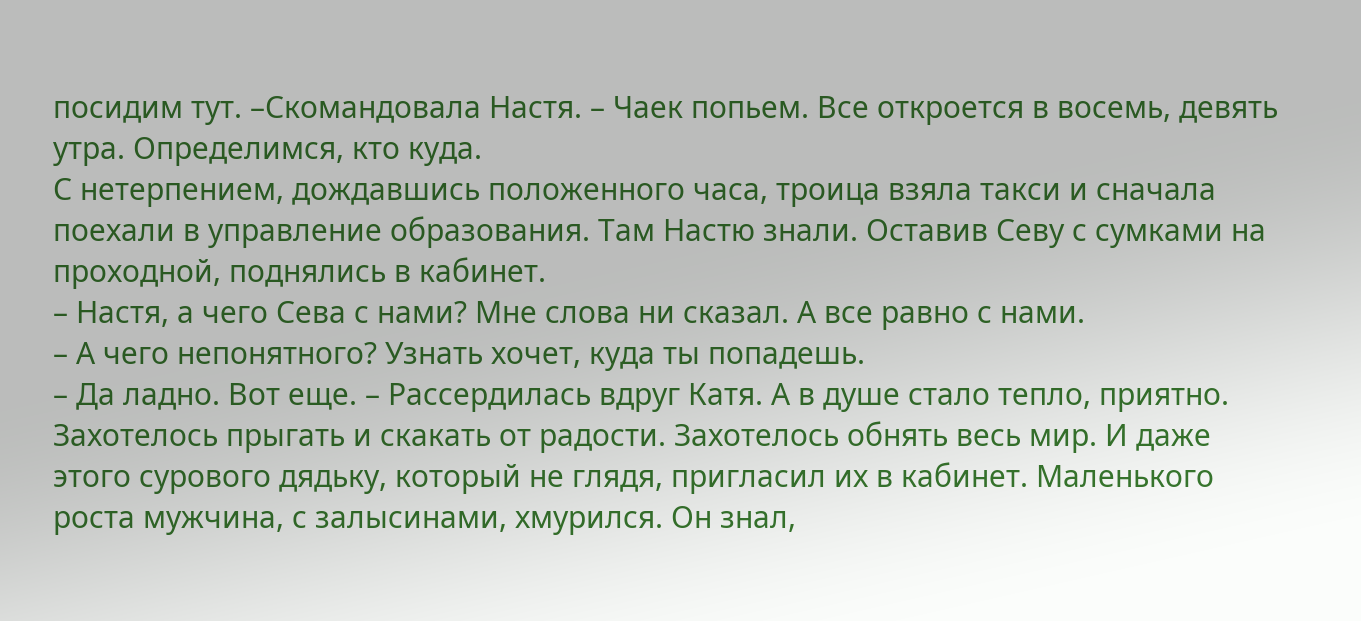посидим тут. –Скомандовала Настя. – Чаек попьем. Все откроется в восемь, девять утра. Определимся, кто куда.
С нетерпением, дождавшись положенного часа, троица взяла такси и сначала поехали в управление образования. Там Настю знали. Оставив Севу с сумками на проходной, поднялись в кабинет.
– Настя, а чего Сева с нами? Мне слова ни сказал. А все равно с нами.
– А чего непонятного? Узнать хочет, куда ты попадешь.
– Да ладно. Вот еще. – Рассердилась вдруг Катя. А в душе стало тепло, приятно. Захотелось прыгать и скакать от радости. Захотелось обнять весь мир. И даже этого сурового дядьку, который не глядя, пригласил их в кабинет. Маленького роста мужчина, с залысинами, хмурился. Он знал,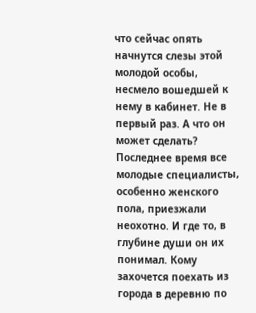что сейчас опять начнутся слезы этой молодой особы, несмело вошедшей к нему в кабинет. Не в первый раз. А что он может сделать? Последнее время все молодые специалисты, особенно женского пола, приезжали неохотно. И где то, в глубине души он их понимал. Кому захочется поехать из города в деревню по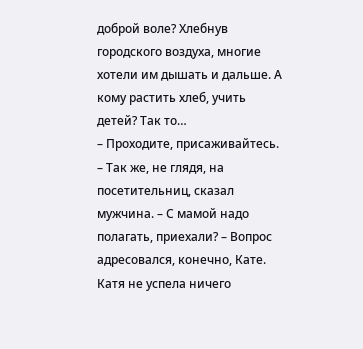доброй воле? Хлебнув городского воздуха, многие хотели им дышать и дальше. А кому растить хлеб, учить детей? Так то…
– Проходите, присаживайтесь. – Так же, не глядя, на посетительниц, сказал мужчина. – С мамой надо полагать, приехали? – Вопрос адресовался, конечно, Кате.
Катя не успела ничего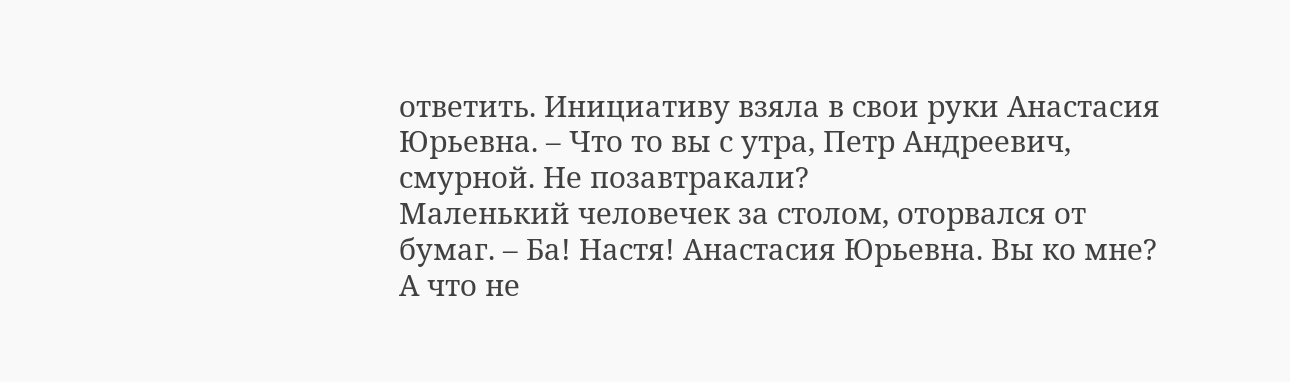ответить. Инициативу взяла в свои руки Анастасия Юрьевна. – Что то вы с утра, Петр Андреевич, смурной. Не позавтракали?
Маленький человечек за столом, оторвался от бумаг. – Ба! Настя! Анастасия Юрьевна. Вы ко мне? А что не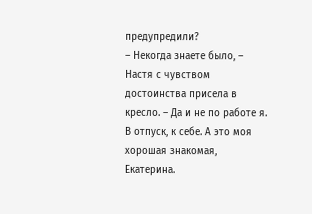предупредили?
– Некогда знаете было, – Настя с чувством достоинства присела в кресло. – Да и не по работе я. В отпуск, к себе. А это моя хорошая знакомая, Екатерина.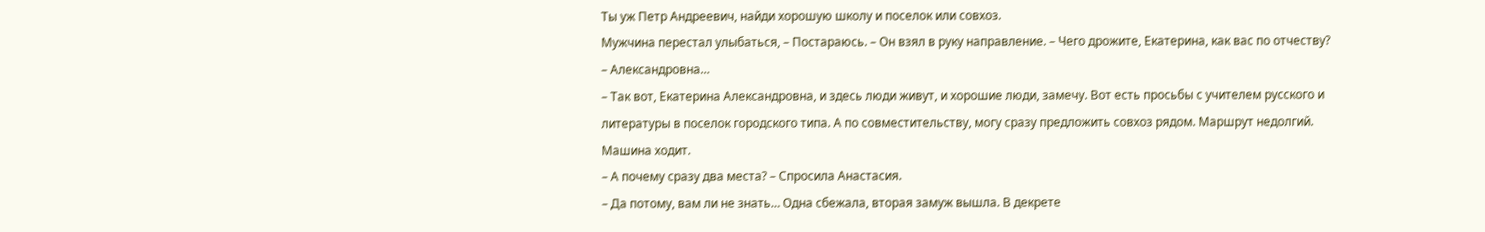Ты уж Петр Андреевич, найди хорошую школу и поселок или совхоз.
Мужчина перестал улыбаться, – Постараюсь. – Он взял в руку направление. – Чего дрожите, Екатерина, как вас по отчеству?
– Александровна…
– Так вот, Екатерина Александровна, и здесь люди живут, и хорошие люди, замечу. Вот есть просьбы с учителем русского и литературы в поселок городского типа. А по совместительству, могу сразу предложить совхоз рядом. Маршрут недолгий. Машина ходит.
– А почему сразу два места? – Спросила Анастасия.
– Да потому, вам ли не знать… Одна сбежала, вторая замуж вышла. В декрете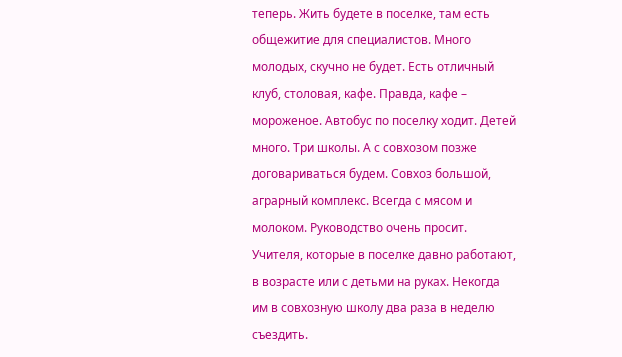теперь. Жить будете в поселке, там есть общежитие для специалистов. Много молодых, скучно не будет. Есть отличный клуб, столовая, кафе. Правда, кафе – мороженое. Автобус по поселку ходит. Детей много. Три школы. А с совхозом позже договариваться будем. Совхоз большой, аграрный комплекс. Всегда с мясом и молоком. Руководство очень просит. Учителя, которые в поселке давно работают, в возрасте или с детьми на руках. Некогда им в совхозную школу два раза в неделю съездить.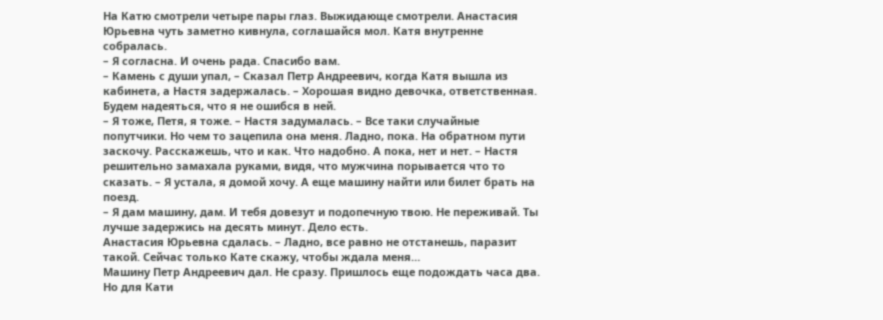На Катю смотрели четыре пары глаз. Выжидающе смотрели. Анастасия Юрьевна чуть заметно кивнула, соглашайся мол. Катя внутренне собралась.
– Я согласна. И очень рада. Спасибо вам.
– Камень с души упал, – Сказал Петр Андреевич, когда Катя вышла из кабинета, а Настя задержалась. – Хорошая видно девочка, ответственная. Будем надеяться, что я не ошибся в ней.
– Я тоже, Петя, я тоже. – Настя задумалась. – Все таки случайные попутчики. Но чем то зацепила она меня. Ладно, пока. На обратном пути заскочу. Расскажешь, что и как. Что надобно. А пока, нет и нет. – Настя решительно замахала руками, видя, что мужчина порывается что то сказать. – Я устала, я домой хочу. А еще машину найти или билет брать на поезд.
– Я дам машину, дам. И тебя довезут и подопечную твою. Не переживай. Ты лучше задержись на десять минут. Дело есть.
Анастасия Юрьевна сдалась. – Ладно, все равно не отстанешь, паразит такой. Сейчас только Кате скажу, чтобы ждала меня…
Машину Петр Андреевич дал. Не сразу. Пришлось еще подождать часа два. Но для Кати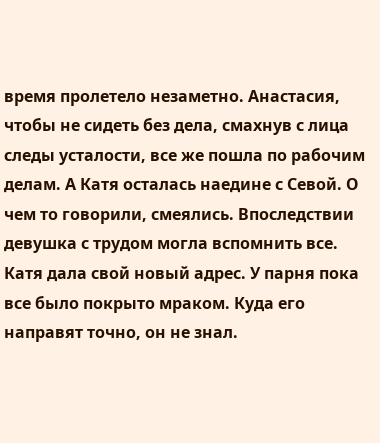время пролетело незаметно. Анастасия, чтобы не сидеть без дела, смахнув с лица следы усталости, все же пошла по рабочим делам. А Катя осталась наедине с Севой. О чем то говорили, смеялись. Впоследствии девушка с трудом могла вспомнить все. Катя дала свой новый адрес. У парня пока все было покрыто мраком. Куда его направят точно, он не знал.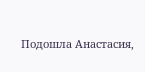Подошла Анастасия,